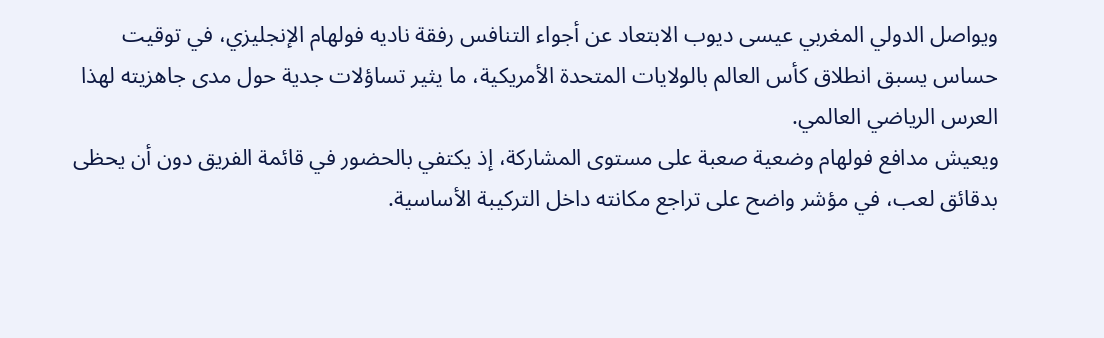ويواصل الدولي المغربي عيسى ديوب الابتعاد عن أجواء التنافس رفقة ناديه فولهام الإنجليزي، في توقيت حساس يسبق انطلاق كأس العالم بالولايات المتحدة الأمريكية، ما يثير تساؤلات جدية حول مدى جاهزيته لهذا العرس الرياضي العالمي.
ويعيش مدافع فولهام وضعية صعبة على مستوى المشاركة، إذ يكتفي بالحضور في قائمة الفريق دون أن يحظى بدقائق لعب، في مؤشر واضح على تراجع مكانته داخل التركيبة الأساسية.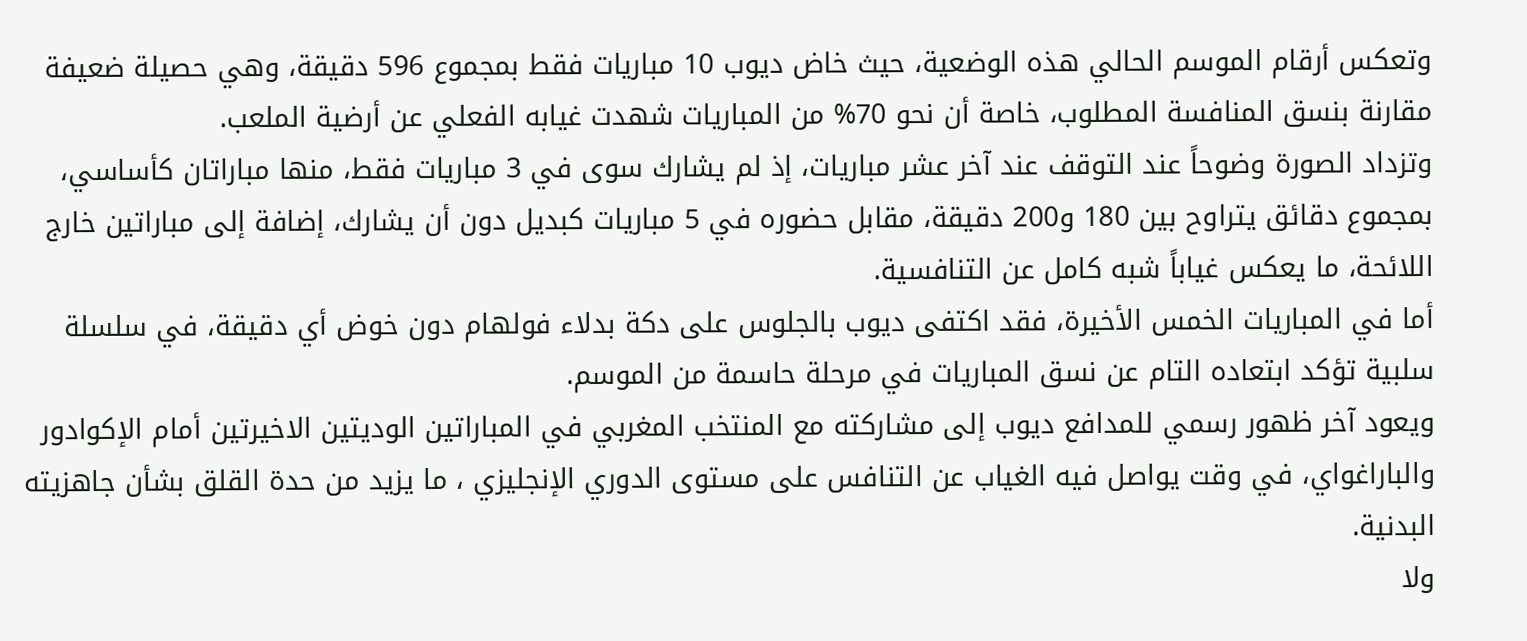وتعكس أرقام الموسم الحالي هذه الوضعية، حيث خاض ديوب 10 مباريات فقط بمجموع 596 دقيقة، وهي حصيلة ضعيفة مقارنة بنسق المنافسة المطلوب، خاصة أن نحو 70% من المباريات شهدت غيابه الفعلي عن أرضية الملعب.
وتزداد الصورة وضوحاً عند التوقف عند آخر عشر مباريات، إذ لم يشارك سوى في 3 مباريات فقط، منها مباراتان كأساسي، بمجموع دقائق يتراوح بين 180 و200 دقيقة، مقابل حضوره في 5 مباريات كبديل دون أن يشارك، إضافة إلى مباراتين خارج اللائحة، ما يعكس غياباً شبه كامل عن التنافسية.
أما في المباريات الخمس الأخيرة، فقد اكتفى ديوب بالجلوس على دكة بدلاء فولهام دون خوض أي دقيقة، في سلسلة سلبية تؤكد ابتعاده التام عن نسق المباريات في مرحلة حاسمة من الموسم.
ويعود آخر ظهور رسمي للمدافع ديوب إلى مشاركته مع المنتخب المغربي في المباراتين الوديتين الاخيرتين أمام الإكوادور والباراغواي، في وقت يواصل فيه الغياب عن التنافس على مستوى الدوري الإنجليزي ، ما يزيد من حدة القلق بشأن جاهزيته البدنية.
ولا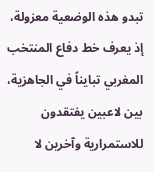تبدو هذه الوضعية معزولة، إذ يعرف خط دفاع المنتخب المغربي تبايناً في الجاهزية، بين لاعبين يفتقدون للاستمرارية وآخرين لا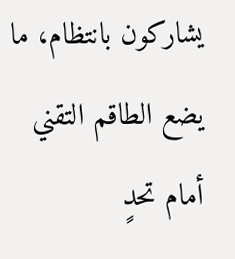يشاركون بانتظام، ما يضع الطاقم التقني أمام تحدٍ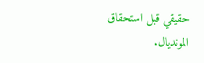حقيقي قبل استحقاق المونديال.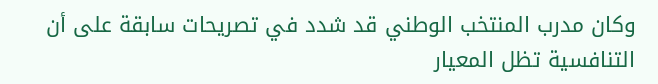وكان مدرب المنتخب الوطني قد شدد في تصريحات سابقة على أن التنافسية تظل المعيار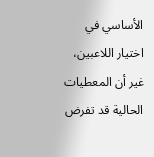الأساسي في اختيار اللاعبين، غير أن المعطيات الحالية قد تفرض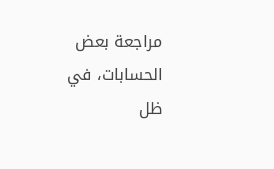مراجعة بعض الحسابات، في ظل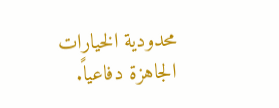محدودية الخيارات الجاهزة دفاعياً.